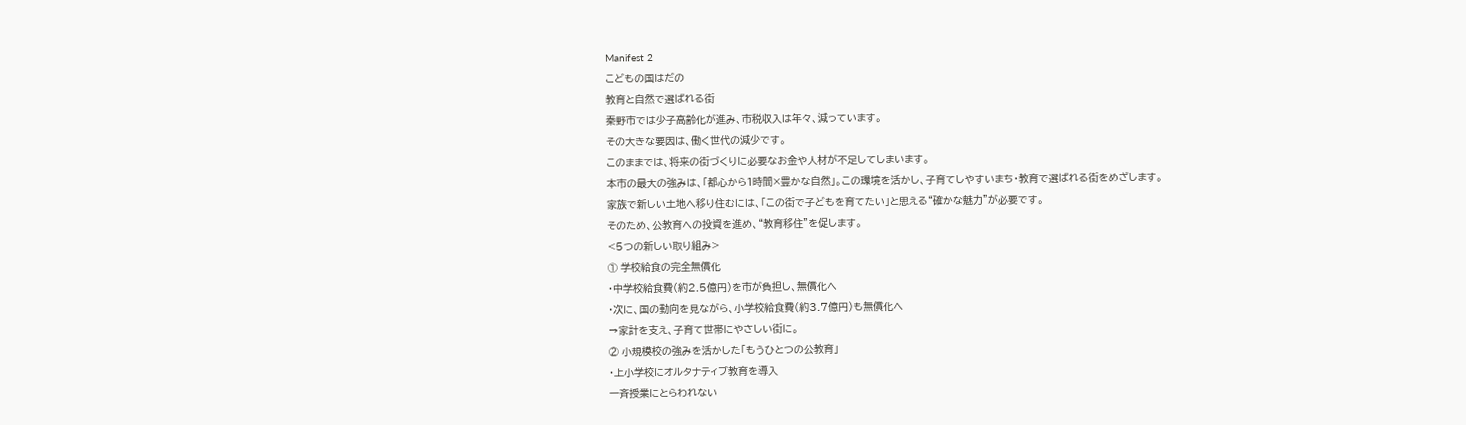Manifest 2
こどもの国はだの
教育と自然で選ばれる街
秦野市では少子高齢化が進み、市税収入は年々、減っています。
その大きな要因は、働く世代の減少です。
このままでは、将来の街づくりに必要なお金や人材が不足してしまいます。
本市の最大の強みは、「都心から1時間×豊かな自然」。この環境を活かし、子育てしやすいまち・教育で選ばれる街をめざします。
家族で新しい土地へ移り住むには、「この街で子どもを育てたい」と思える“確かな魅力”が必要です。
そのため、公教育への投資を進め、“教育移住”を促します。
<5つの新しい取り組み>
① 学校給食の完全無償化
・中学校給食費(約2.5億円)を市が負担し、無償化へ
・次に、国の動向を見ながら、小学校給食費(約3.7億円)も無償化へ
→家計を支え、子育て世帯にやさしい街に。
② 小規模校の強みを活かした「もうひとつの公教育」
・上小学校にオルタナティブ教育を導入
一斉授業にとらわれない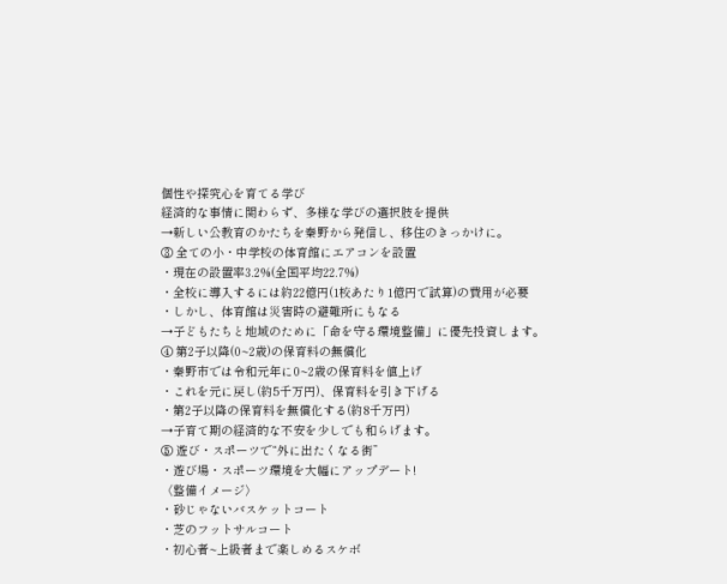個性や探究心を育てる学び
経済的な事情に関わらず、多様な学びの選択肢を提供
→新しい公教育のかたちを秦野から発信し、移住のきっかけに。
③ 全ての小・中学校の体育館にエアコンを設置
・現在の設置率3.2%(全国平均22.7%)
・全校に導入するには約22億円(1校あたり1億円で試算)の費用が必要
・しかし、体育館は災害時の避難所にもなる
→子どもたちと地域のために「命を守る環境整備」に優先投資します。
④ 第2子以降(0~2歳)の保育料の無償化
・秦野市では令和元年に0~2歳の保育料を値上げ
・これを元に戻し(約5千万円)、保育料を引き下げる
・第2子以降の保育料を無償化する(約8千万円)
→子育て期の経済的な不安を少しでも和らげます。
⑤ 遊び・スポーツで“外に出たくなる街”
・遊び場・スポーツ環境を大幅にアップデート!
〈整備イメージ〉
・砂じゃないバスケットコート
・芝のフットサルコート
・初心者~上級者まで楽しめるスケボ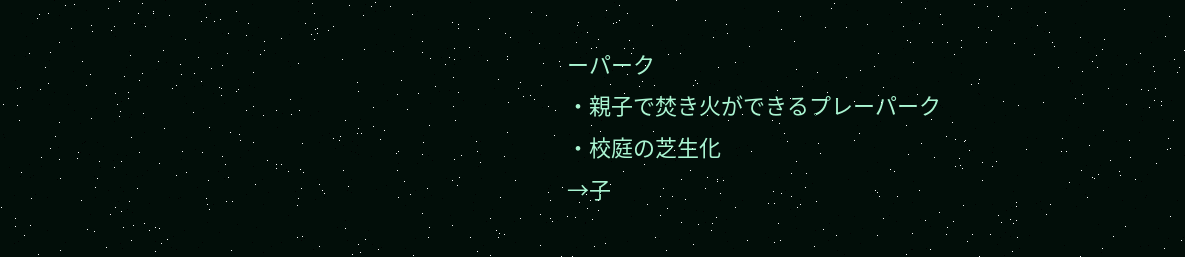ーパーク
・親子で焚き火ができるプレーパーク
・校庭の芝生化
→子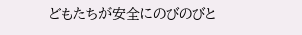どもたちが安全にのびのびと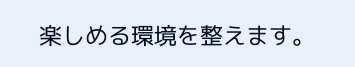楽しめる環境を整えます。